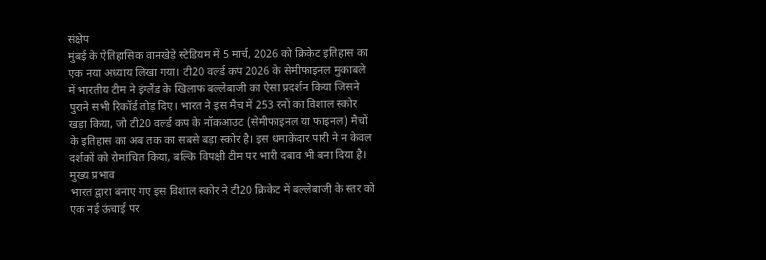संक्षेप
मुंबई के ऐतिहासिक वानखेड़े स्टेडियम में 5 मार्च, 2026 को क्रिकेट इतिहास का एक नया अध्याय लिखा गया। टी20 वर्ल्ड कप 2026 के सेमीफाइनल मुकाबले में भारतीय टीम ने इंग्लैंड के खिलाफ बल्लेबाजी का ऐसा प्रदर्शन किया जिसने पुराने सभी रिकॉर्ड तोड़ दिए। भारत ने इस मैच में 253 रनों का विशाल स्कोर खड़ा किया, जो टी20 वर्ल्ड कप के नॉकआउट (सेमीफाइनल या फाइनल) मैचों के इतिहास का अब तक का सबसे बड़ा स्कोर है। इस धमाकेदार पारी ने न केवल दर्शकों को रोमांचित किया, बल्कि विपक्षी टीम पर भारी दबाव भी बना दिया है।
मुख्य प्रभाव
भारत द्वारा बनाए गए इस विशाल स्कोर ने टी20 क्रिकेट में बल्लेबाजी के स्तर को एक नई ऊंचाई पर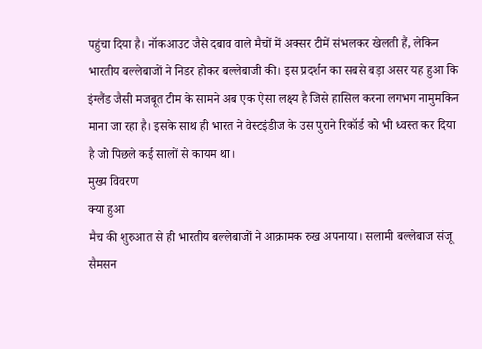पहुंचा दिया है। नॉकआउट जैसे दबाव वाले मैचों में अक्सर टीमें संभलकर खेलती हैं, लेकिन भारतीय बल्लेबाजों ने निडर होकर बल्लेबाजी की। इस प्रदर्शन का सबसे बड़ा असर यह हुआ कि इंग्लैंड जैसी मजबूत टीम के सामने अब एक ऐसा लक्ष्य है जिसे हासिल करना लगभग नामुमकिन माना जा रहा है। इसके साथ ही भारत ने वेस्टइंडीज के उस पुराने रिकॉर्ड को भी ध्वस्त कर दिया है जो पिछले कई सालों से कायम था।
मुख्य विवरण
क्या हुआ
मैच की शुरुआत से ही भारतीय बल्लेबाजों ने आक्रामक रुख अपनाया। सलामी बल्लेबाज संजू सैमसन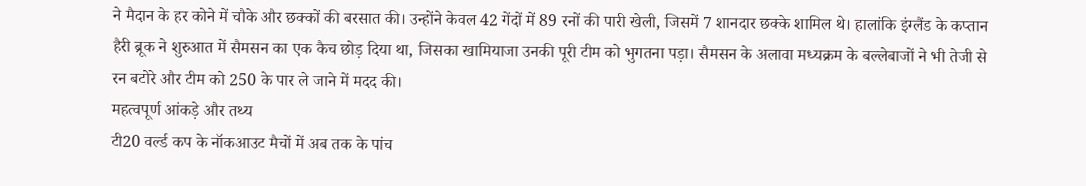ने मैदान के हर कोने में चौके और छक्कों की बरसात की। उन्होंने केवल 42 गेंदों में 89 रनों की पारी खेली, जिसमें 7 शानदार छक्के शामिल थे। हालांकि इंग्लैंड के कप्तान हैरी ब्रूक ने शुरुआत में सैमसन का एक कैच छोड़ दिया था, जिसका खामियाजा उनकी पूरी टीम को भुगतना पड़ा। सैमसन के अलावा मध्यक्रम के बल्लेबाजों ने भी तेजी से रन बटोरे और टीम को 250 के पार ले जाने में मदद की।
महत्वपूर्ण आंकड़े और तथ्य
टी20 वर्ल्ड कप के नॉकआउट मैचों में अब तक के पांच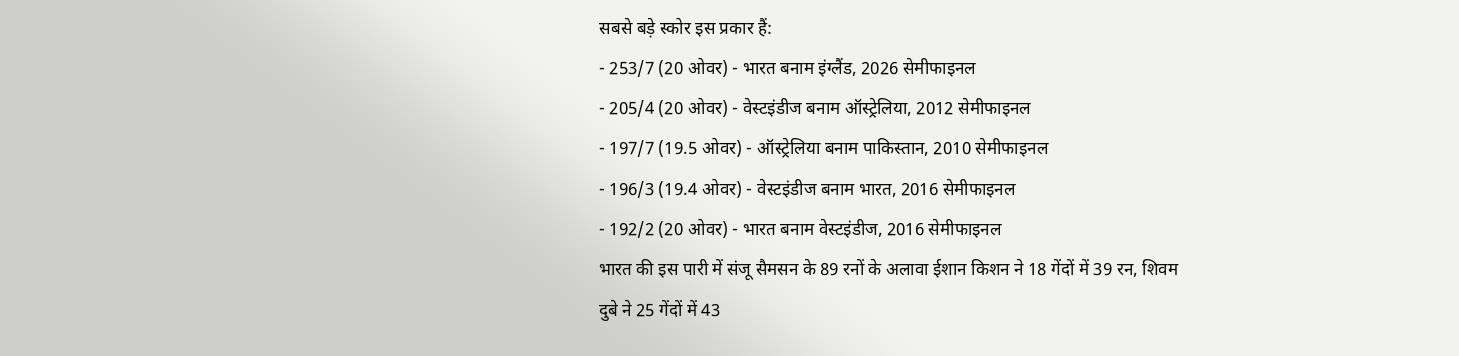सबसे बड़े स्कोर इस प्रकार हैं:
- 253/7 (20 ओवर) - भारत बनाम इंग्लैंड, 2026 सेमीफाइनल
- 205/4 (20 ओवर) - वेस्टइंडीज बनाम ऑस्ट्रेलिया, 2012 सेमीफाइनल
- 197/7 (19.5 ओवर) - ऑस्ट्रेलिया बनाम पाकिस्तान, 2010 सेमीफाइनल
- 196/3 (19.4 ओवर) - वेस्टइंडीज बनाम भारत, 2016 सेमीफाइनल
- 192/2 (20 ओवर) - भारत बनाम वेस्टइंडीज, 2016 सेमीफाइनल
भारत की इस पारी में संजू सैमसन के 89 रनों के अलावा ईशान किशन ने 18 गेंदों में 39 रन, शिवम दुबे ने 25 गेंदों में 43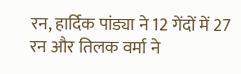रन, हार्दिक पांड्या ने 12 गेंदों में 27 रन और तिलक वर्मा ने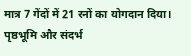मात्र 7 गेंदों में 21 रनों का योगदान दिया।
पृष्ठभूमि और संदर्भ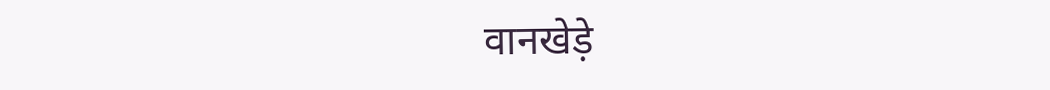वानखेड़े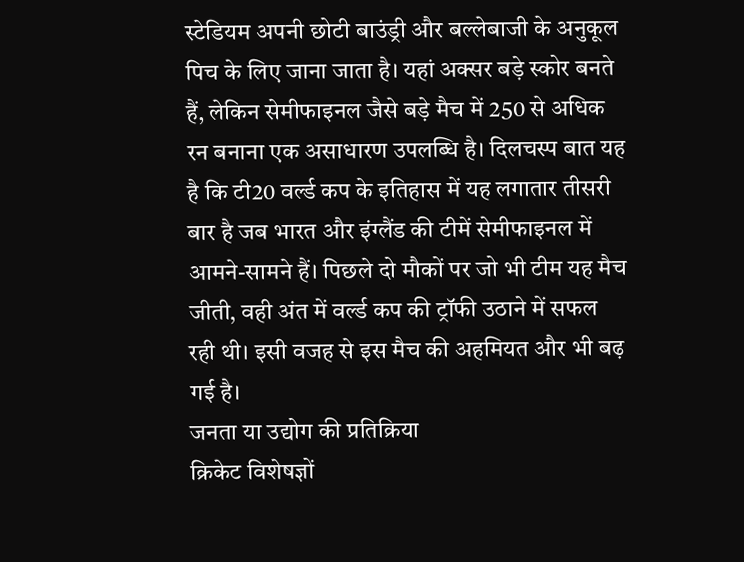स्टेडियम अपनी छोटी बाउंड्री और बल्लेबाजी के अनुकूल पिच के लिए जाना जाता है। यहां अक्सर बड़े स्कोर बनते हैं, लेकिन सेमीफाइनल जैसे बड़े मैच में 250 से अधिक रन बनाना एक असाधारण उपलब्धि है। दिलचस्प बात यह है कि टी20 वर्ल्ड कप के इतिहास में यह लगातार तीसरी बार है जब भारत और इंग्लैंड की टीमें सेमीफाइनल में आमने-सामने हैं। पिछले दो मौकों पर जो भी टीम यह मैच जीती, वही अंत में वर्ल्ड कप की ट्रॉफी उठाने में सफल रही थी। इसी वजह से इस मैच की अहमियत और भी बढ़ गई है।
जनता या उद्योग की प्रतिक्रिया
क्रिकेट विशेषज्ञों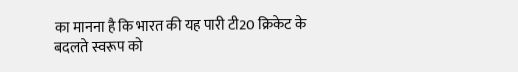का मानना है कि भारत की यह पारी टी20 क्रिकेट के बदलते स्वरूप को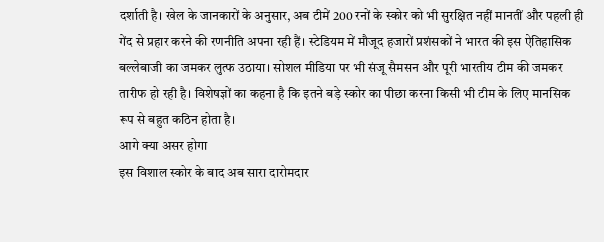दर्शाती है। खेल के जानकारों के अनुसार, अब टीमें 200 रनों के स्कोर को भी सुरक्षित नहीं मानतीं और पहली ही गेंद से प्रहार करने की रणनीति अपना रही हैं। स्टेडियम में मौजूद हजारों प्रशंसकों ने भारत की इस ऐतिहासिक बल्लेबाजी का जमकर लुत्फ उठाया। सोशल मीडिया पर भी संजू सैमसन और पूरी भारतीय टीम की जमकर तारीफ हो रही है। विशेषज्ञों का कहना है कि इतने बड़े स्कोर का पीछा करना किसी भी टीम के लिए मानसिक रूप से बहुत कठिन होता है।
आगे क्या असर होगा
इस विशाल स्कोर के बाद अब सारा दारोमदार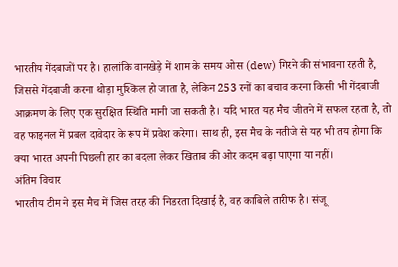भारतीय गेंदबाजों पर है। हालांकि वानखेड़े में शाम के समय ओस (dew) गिरने की संभावना रहती है, जिससे गेंदबाजी करना थोड़ा मुश्किल हो जाता है, लेकिन 253 रनों का बचाव करना किसी भी गेंदबाजी आक्रमण के लिए एक सुरक्षित स्थिति मानी जा सकती है। यदि भारत यह मैच जीतने में सफल रहता है, तो वह फाइनल में प्रबल दावेदार के रूप में प्रवेश करेगा। साथ ही, इस मैच के नतीजे से यह भी तय होगा कि क्या भारत अपनी पिछली हार का बदला लेकर खिताब की ओर कदम बढ़ा पाएगा या नहीं।
अंतिम विचार
भारतीय टीम ने इस मैच में जिस तरह की निडरता दिखाई है, वह काबिले तारीफ है। संजू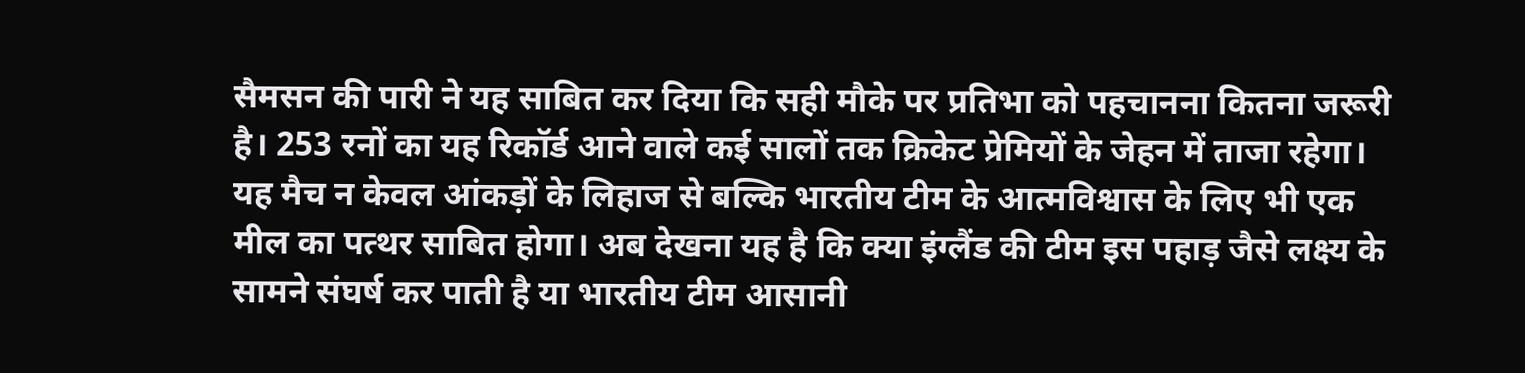सैमसन की पारी ने यह साबित कर दिया कि सही मौके पर प्रतिभा को पहचानना कितना जरूरी है। 253 रनों का यह रिकॉर्ड आने वाले कई सालों तक क्रिकेट प्रेमियों के जेहन में ताजा रहेगा। यह मैच न केवल आंकड़ों के लिहाज से बल्कि भारतीय टीम के आत्मविश्वास के लिए भी एक मील का पत्थर साबित होगा। अब देखना यह है कि क्या इंग्लैंड की टीम इस पहाड़ जैसे लक्ष्य के सामने संघर्ष कर पाती है या भारतीय टीम आसानी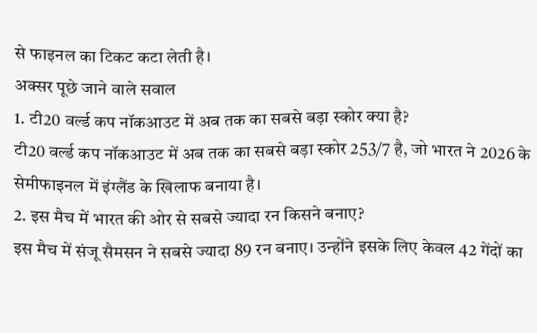से फाइनल का टिकट कटा लेती है।
अक्सर पूछे जाने वाले सवाल
1. टी20 वर्ल्ड कप नॉकआउट में अब तक का सबसे बड़ा स्कोर क्या है?
टी20 वर्ल्ड कप नॉकआउट में अब तक का सबसे बड़ा स्कोर 253/7 है, जो भारत ने 2026 के सेमीफाइनल में इंग्लैंड के खिलाफ बनाया है।
2. इस मैच में भारत की ओर से सबसे ज्यादा रन किसने बनाए?
इस मैच में संजू सैमसन ने सबसे ज्यादा 89 रन बनाए। उन्होंने इसके लिए केवल 42 गेंदों का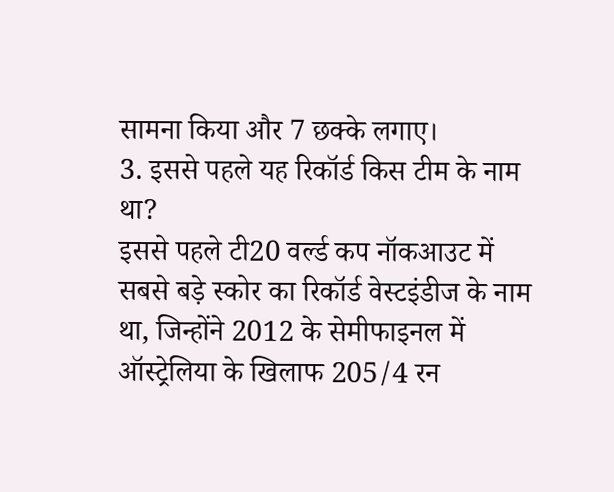सामना किया और 7 छक्के लगाए।
3. इससे पहले यह रिकॉर्ड किस टीम के नाम था?
इससे पहले टी20 वर्ल्ड कप नॉकआउट में सबसे बड़े स्कोर का रिकॉर्ड वेस्टइंडीज के नाम था, जिन्होंने 2012 के सेमीफाइनल में ऑस्ट्रेलिया के खिलाफ 205/4 रन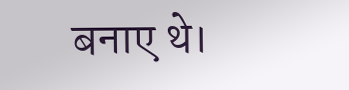बनाए थे।